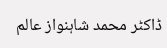ڈاکٹر محمد شاہنواز عالم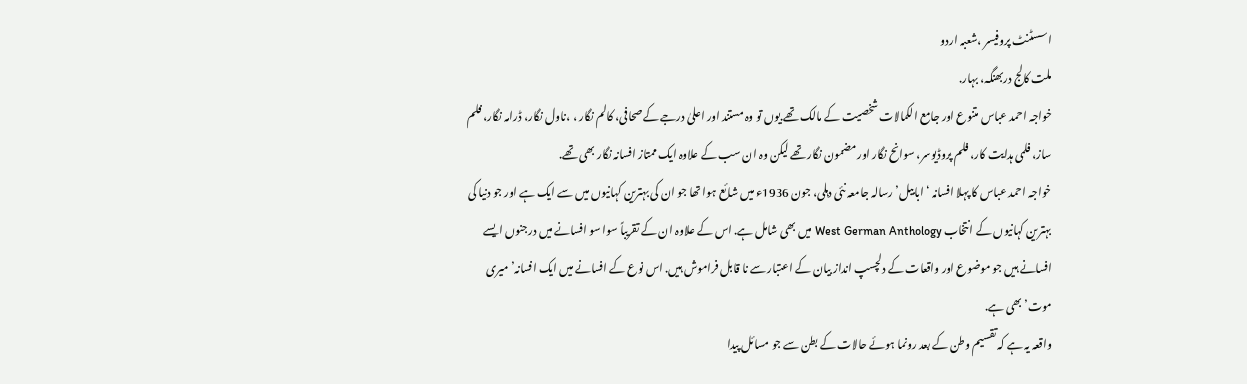اسسٹنٹ پروفیسر ،شعبہ اردو
ملت کالج دربھنگہ، بہار.
خواجہ احمد عباس متنوع اور جامع الکمالات شخصیت کے مالک تھے.یوں تو وہ مستند اور اعلیٰ درجے کےصحافی، کالم نگار ، ،ناول نگار، ڈرامہ نگار، فلم ساز، فلمی ہدایت کار، فلم پروڈیوسر، سوانح نگار اور مضمون نگار تھے لیکن وہ ان سب کے علاوہ ایک ممتاز افسانہ نگار بھی تھے.
خواجہ احمد عباس کا پہلا افسانہ ‘ابابیل’ رسالہ جامعہ نئی دہلی، جون 1936ء میں شائع ہوا تھا جو ان کی بہترین کہانیوں میں سے ایک ہے اور جو دنیا کی بہترین کہانیوں کے انتخاب West German Anthology میں بھی شامل ہے. اس کے علاوہ ان کے تقریباً سوا سو افسانے میں درجنوں ایسے افسانے ہیں جو موضوع اور واقعات کے دلچسپ انداز بیان کے اعتبار سے نا قابل فراموش ہیں. اس نوع کے افسانے میں ایک افسانہ’ میری موت’ بھی ہے.
واقعہ یہ ہے کہ تقسیم وطن کے بعد رونما ہوئے حالات کے بطن سے جو مسائل پیدا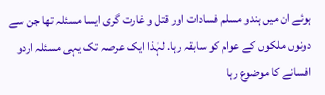ہوئے ان میں ہندو مسلم فسادات اور قتل و غارت گری ایسا مسئلہ تھا جن سے دونوں ملکوں کے عوام کو سابقہ رہا. لہٰذا ایک عرصہ تک یہی مسئلہ اردو افسانے کا موضوع رہا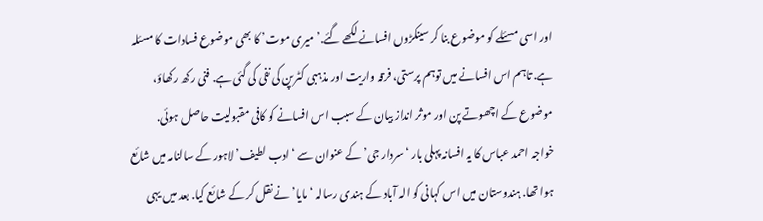اور اسی مسئلے کو موضوع بنا کر سینکڑوں افسانے لکھے گئے.’ میری موت’ کا بھی موضوع فسادات کا مسئلہ ہے. تاہم اس افسانے میں توہم پرستی، فرقہ واریت اور مذہبی کٹرپن کی نفی کی گئی ہے. فنی رکھ رکھاؤ، موضوع کے اچھوتے پن اور موثر انداز بیان کے سبب اس افسانے کو کافی مقبولیت حاصل ہوئی.
خواجہ احمد عباس کا یہ افسانہ پہلی بار ‘سردار جی’ کے عنوان سے ‘ادب لطیف’ لاہور کے سالنامہ میں شائع ہوا تھا. ہندوستان میں اس کہانی کو الہ آباد کے ہندی رسالہ ‘مایا’ نے نقل کر کے شائع کیا. بعد میں یہی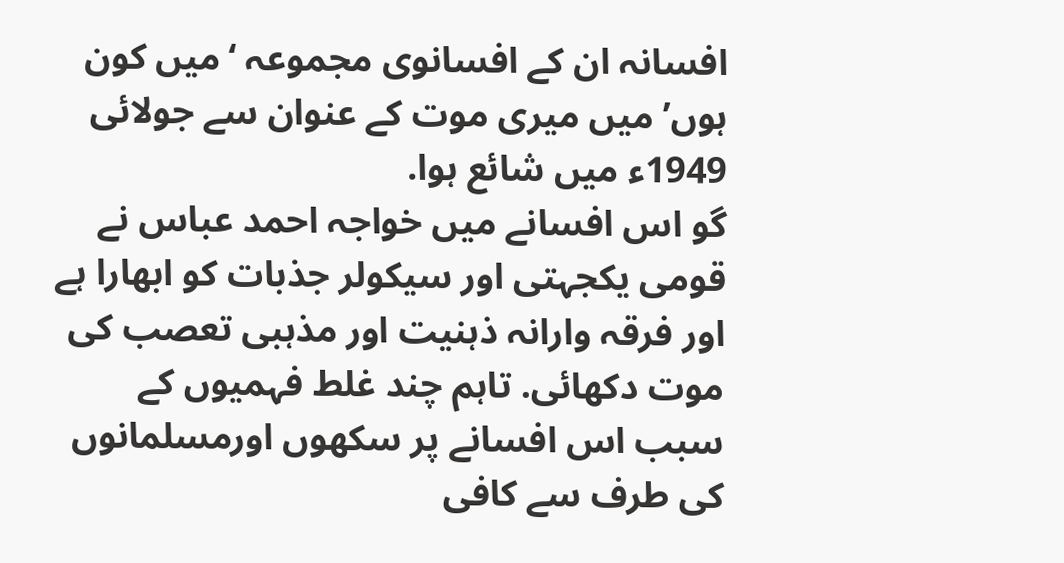افسانہ ان کے افسانوی مجموعہ ‘میں کون ہوں’ میں میری موت کے عنوان سے جولائی 1949ء میں شائع ہوا.
گو اس افسانے میں خواجہ احمد عباس نے قومی یکجہتی اور سیکولر جذبات کو ابھارا ہے اور فرقہ وارانہ ذہنیت اور مذہبی تعصب کی موت دکھائی. تاہم چند غلط فہمیوں کے سبب اس افسانے پر سکھوں اورمسلمانوں کی طرف سے کافی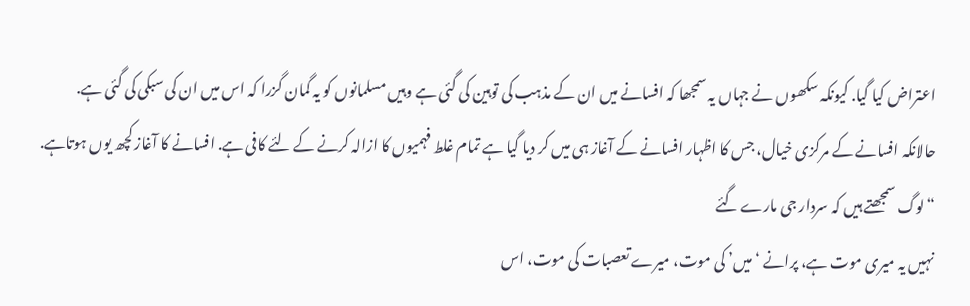اعتراض کیا گیا. کیونکہ سکھوں نے جہاں یہ سمجھا کہ افسانے میں ان کے مذہب کی توہین کی گئی ہے وہیں مسلمانوں کو یہ گمان گزرا کہ اس میں ان کی سبکی کی گئی ہے. حالانکہ افسانے کے مرکزی خیال، جس کا اظہار افسانے کے آغاز ہی میں کر دیا گیا ہے تمام غلط فہمیوں کا ازالہ کرنے کے لئے کافی ہے. افسانے کا آغاز کچھ یوں ہوتاہے.
“لوگ سمجھتے ہیں کہ سردار جی مارے گئے
نہیں یہ میری موت ہے، پرانے ‘میں’ کی موت، میرے تعصبات کی موت، اس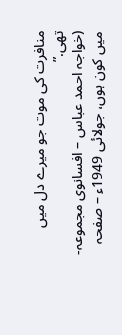منافرت کی موت جو میرے دل میں تھی.”
(خواجہ احمد عباس – افسانوی مجموعہ-میں کون ہوں، جولائی 1949ء – صفحہ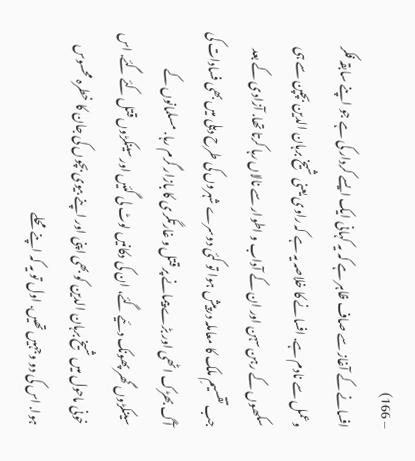– 166)
افسانے کے آغاز سے صاف ظاہر ہے کہ یہ کہانی ایک ایسے کردار کی ہے جو اپنے سابقہ فکر وعمل سے نادم ہے. افسانے کا خلاصہ یہ ہے کہ راوی یعنی شیخ برہان الدین بچپن سے ہی سکھوں کے رہن سہن اور ان کے آداب و اطوار سے نالاں رہا کرتا تھا. آزادی کے بعد جب تقسیمِ ملک کا معاملہ درپیش ہوا تو کئی دوسرے شہروں کی طرح دہلی میں بھی فسادات کی آگ بھڑک اٹھی اور بڑے پیمانے پر قتل و غارتگری کا بازار گرم رہا. مسلمانوں کے سینکڑوں گھر پھونک دئیے گئے، ان کی دکانیں لوٹ لی گئیں اور سینکڑوں قتل کئے گئے. اس خونی ماحول میں شیخ برہان الدین کو بھی اپنی اور اپنے بیوی بچوں کی جان کا خطرہ محسوس ہوا. اس کی دو وجہیں تھیں. اول تو یہ کہ اپنے محلے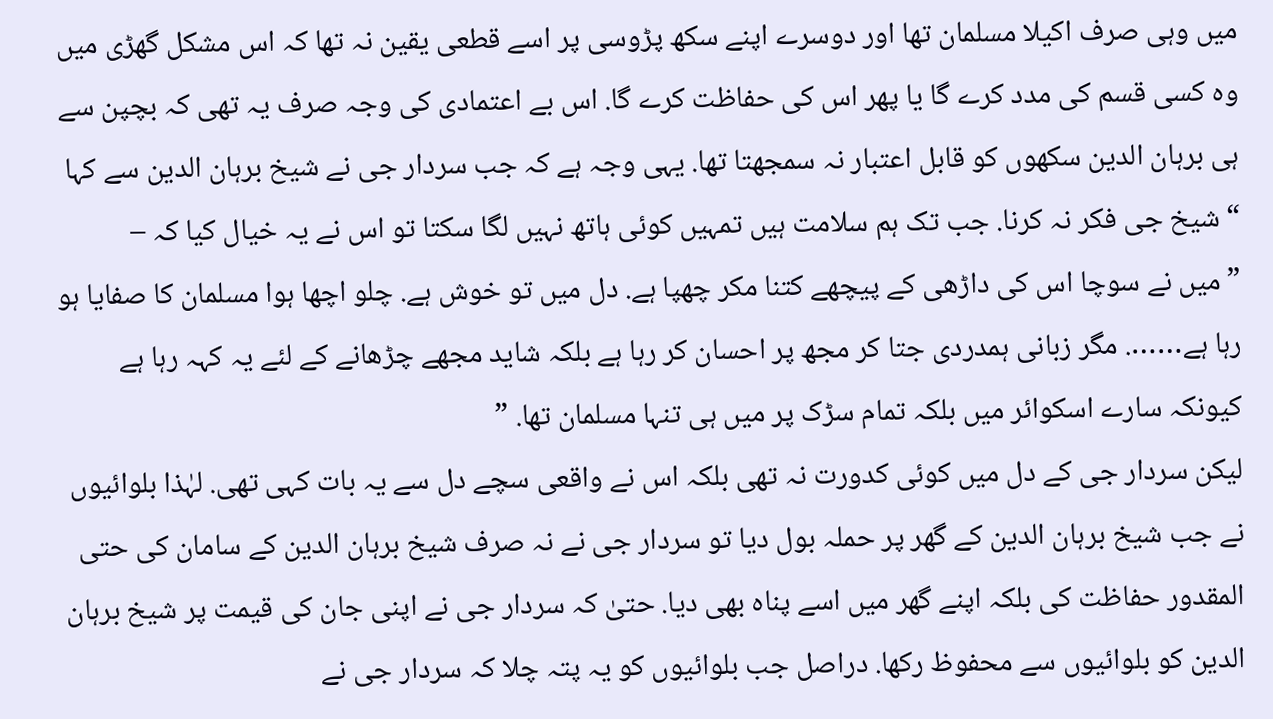میں وہی صرف اکیلا مسلمان تھا اور دوسرے اپنے سکھ پڑوسی پر اسے قطعی یقین نہ تھا کہ اس مشکل گھڑی میں وہ کسی قسم کی مدد کرے گا یا پھر اس کی حفاظت کرے گا. اس بے اعتمادی کی وجہ صرف یہ تھی کہ بچپن سے ہی برہان الدین سکھوں کو قابل اعتبار نہ سمجھتا تھا. یہی وجہ ہے کہ جب سردار جی نے شیخ برہان الدین سے کہا “شیخ جی فکر نہ کرنا. جب تک ہم سلامت ہیں تمہیں کوئی ہاتھ نہیں لگا سکتا تو اس نے یہ خیال کیا کہ –
” میں نے سوچا اس کی داڑھی کے پیچھے کتنا مکر چھپا ہے. دل میں تو خوش ہے. چلو اچھا ہوا مسلمان کا صفایا ہو رہا ہے……. مگر زبانی ہمدردی جتا کر مجھ پر احسان کر رہا ہے بلکہ شاید مجھے چڑھانے کے لئے یہ کہہ رہا ہے کیونکہ سارے اسکوائر میں بلکہ تمام سڑک پر میں ہی تنہا مسلمان تھا. ”
لیکن سردار جی کے دل میں کوئی کدورت نہ تھی بلکہ اس نے واقعی سچے دل سے یہ بات کہی تھی. لہٰذا بلوائیوں نے جب شیخ برہان الدین کے گھر پر حملہ بول دیا تو سردار جی نے نہ صرف شیخ برہان الدین کے سامان کی حتی المقدور حفاظت کی بلکہ اپنے گھر میں اسے پناہ بھی دیا. حتیٰ کہ سردار جی نے اپنی جان کی قیمت پر شیخ برہان الدین کو بلوائیوں سے محفوظ رکھا. دراصل جب بلوائیوں کو یہ پتہ چلا کہ سردار جی نے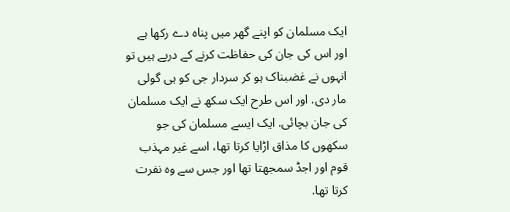ایک مسلمان کو اپنے گھر میں پناہ دے رکھا ہے اور اس کی جان کی حفاظت کرنے کے درپے ہیں تو انہوں نے غضبناک ہو کر سردار جی کو ہی گولی مار دی. اور اس طرح ایک سکھ نے ایک مسلمان کی جان بچائی. ایک ایسے مسلمان کی جو سکھوں کا مذاق اڑایا کرتا تھا، اسے غیر مہذب قوم اور اجڈ سمجھتا تھا اور جس سے وہ نفرت کرتا تھا.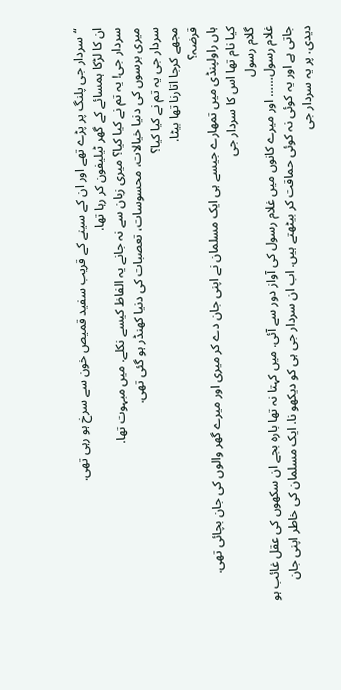“سردار جی پلنگ پر پڑے تھے اور ان کے سینے کے قریب سفید قمیص خون سے سرخ ہو رہی تھی.
ان کا لڑکا ہمسائے کے گھر ٹیلیفون کر رہا تھا.
سردار جی! یہ تم نے کیا کیا؟ میری زبان سے نہ جانے یہ الفاظ کیسے نکلے. میں مبہوت تھا.
میری برسوں کی دنیا خیالات، محسوسات، تعصبات کی دنیا کھنڈر ہو گئی تھی.
سردار جی یہ تم نے کیا کیا؟
مجھے کرجا اتارنا تھا بیٹا.
قرضہ؟
ہاں راولپنڈی میں تمھارے جیسے ہی ایک مسلمان نے اپنی جان دے کر میری اور میرے گھر والوں کی جان بچائی تھی.
کیا نام تھا اس کا سردار جی
گلام رسول
غلام رسول…… اور میرے کانوں میں غلام رسول کی آواز دور سے آئی. میں کہتا نہ تھا بارہ بجے ان سکھوں کی عقل غائب ہو جاتی ہے اور یہ کوئی نہ کوئی حماقت کر بیٹھتے ہیں. اب ان سردار جی ہی کو دیکھو نا. ایک مسلمان کی خاطر اپنی جان دیدی. پر یہ سردار جی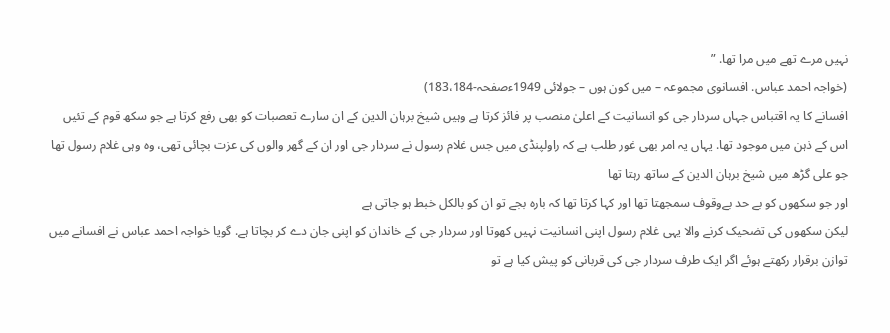نہیں مرے تھے میں مرا تھا. ”
(خواجہ احمد عباس. افسانوی مجموعہ – میں کون ہوں – جولائی 1949ءصفحہ-183،184)
افسانے کا یہ اقتباس جہاں سردار جی کو انسانیت کے اعلیٰ منصب پر فائز کرتا ہے وہیں شیخ برہان الدین کے ان سارے تعصبات کو بھی رفع کرتا ہے جو سکھ قوم کے تئیں اس کے ذہن میں موجود تھا. یہاں یہ امر بھی غور طلب ہے کہ راولپنڈی میں جس غلام رسول نے سردار جی اور ان کے گھر والوں کی عزت بچائی تھی، وہ وہی غلام رسول تھا جو علی گڑھ میں شیخ برہان الدین کے ساتھ رہتا تھا
اور جو سکھوں کو بے حد بےوقوف سمجھتا تھا اور کہا کرتا تھا کہ بارہ بجے تو ان کو بالکل خبط ہو جاتی ہے
لیکن سکھوں کی تضحیک کرنے والا یہی غلام رسول اپنی انسانیت نہیں کھوتا اور سردار جی کے خاندان کو اپنی جان دے کر بچاتا ہے. گویا خواجہ احمد عباس نے افسانے میں توازن برقرار رکھتے ہوئے اگر ایک طرف سردار جی کی قربانی کو پیش کیا ہے تو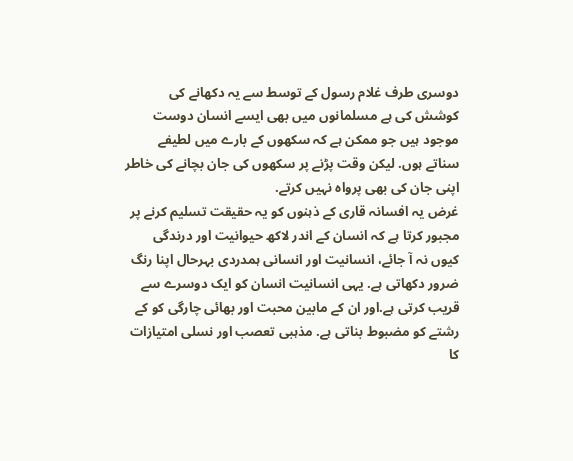دوسری طرف غلام رسول کے توسط سے یہ دکھانے کی کوشش کی ہے مسلمانوں میں بھی ایسے انسان دوست موجود ہیں جو ممکن ہے کہ سکھوں کے بارے میں لطیفے سناتے ہوں. لیکن وقت پڑنے پر سکھوں کی جان بچانے کی خاطر اپنی جان کی بھی پرواہ نہیں کرتے.
غرض یہ افسانہ قاری کے ذہنوں کو یہ حقیقت تسلیم کرنے پر مجبور کرتا ہے کہ انسان کے اندر لاکھ حیوانیت اور درندگی کیوں نہ آ جائے، انسانیت اور انسانی ہمدردی بہرحال اپنا رنگ ضرور دکھاتی ہے. یہی انسانیت انسان کو ایک دوسرے سے قریب کرتی ہے.اور ان کے مابین محبت اور بھائی چارگی کو کے رشتے کو مضبوط بناتی ہے. مذہبی تعصب اور نسلی امتیازات کا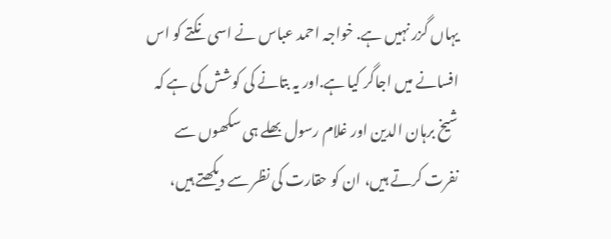یہاں گزر نہیں ہے. خواجہ احمد عباس نے اسی نکتے کو اس افسانے میں اجاگر کیا ہے.اور یہ بتانے کی کوشش کی ہے کہ شیخ برہان الدین اور غلام رسول بھلے ہی سکھوں سے نفرت کرتے ہیں، ان کو حقارت کی نظر سے دیکھتے ہیں،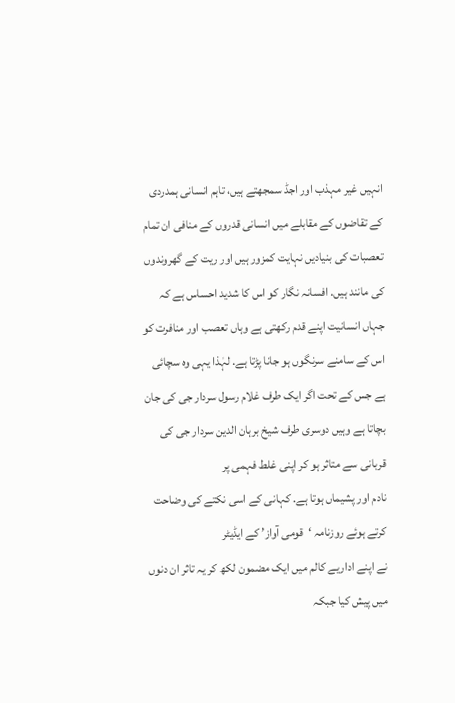انہیں غیر مہذب اور اجڈ سمجھتے ہیں، تاہم انسانی ہمدردی کے تقاضوں کے مقابلے میں انسانی قدروں کے منافی ان تمام تعصبات کی بنیادیں نہایت کمزور ہیں اور ریت کے گھروندوں کی مانند ہیں. افسانہ نگار کو اس کا شدید احساس ہے کہ جہاں انسانیت اپنے قدم رکھتی ہے وہاں تعصب اور منافرت کو اس کے سامنے سرنگوں ہو جانا پڑتا ہے. لہٰذا یہی وہ سچائی ہے جس کے تحت اگر ایک طرف غلام رسول سردار جی کی جان بچاتا ہے وہیں دوسری طرف شیخ برہان الدین سردار جی کی قربانی سے متاثر ہو کر اپنی غلط فہمی پر
نادم اور پشیماں ہوتا ہے. کہانی کے اسی نکتے کی وضاحت کرتے ہوئے روزنامہ ‘قومی آواز’ کے ایڈیٹر
نے اپنے اداریے کالم میں ایک مضمون لکھ کر یہ تاثر ان دنوں میں پیش کیا جبکہ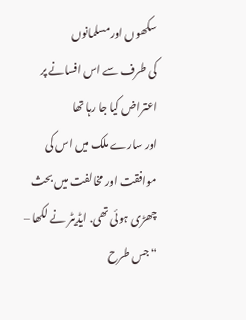سکھوں اورمسلمانوں
کی طرف سے اس افسانے پر اعتراض کیا جا رہا تھا
اور سارے ملک میں اس کی موافقت اور مخالفت میں بحث چھڑی ہوئی تھی. ایڈیٹر نے لکھا –
“جس طرح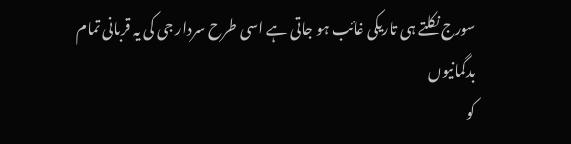سورج نکلتے ہی تاریکی غائب ہو جاتی ہے اسی طرح سردار جی کی یہ قربانی تمام بدگمانیوں
کو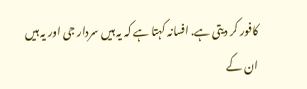کافور کر دیتی ہے. افسانہ کہتا ہے کہ یہ ہیں سردار جی اور یہ ہیں ان کے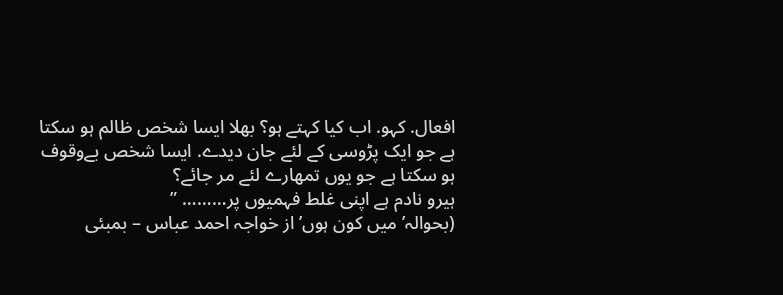افعال. کہو. اب کیا کہتے ہو؟ بھلا ایسا شخص ظالم ہو سکتا ہے جو ایک پڑوسی کے لئے جان دیدے. ایسا شخص بےوقوف ہو سکتا ہے جو یوں تمھارے لئے مر جائے؟
ہیرو نادم ہے اپنی غلط فہمیوں پر……… ”
(بحوالہ’ میں کون ہوں’ از خواجہ احمد عباس – بمبئی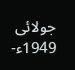جولائی 1949ء-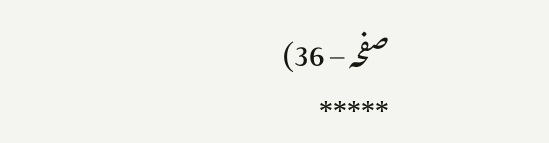صفحہ – 36)
*****